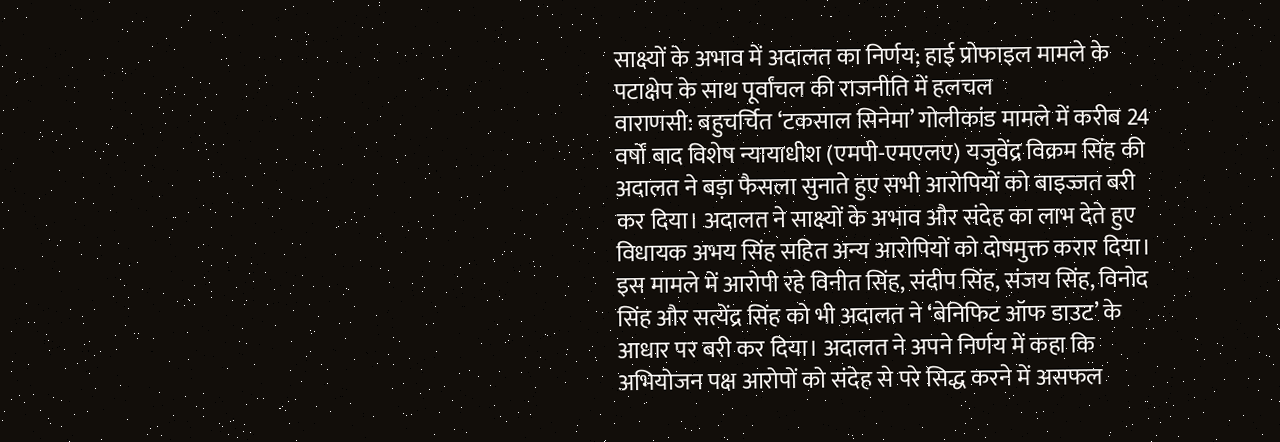साक्ष्यों के अभाव में अदालत का निर्णय; हाई प्रोफाइल मामले के पटाक्षेप के साथ पूर्वांचल की राजनीति में हलचल
वाराणसी: बहुचर्चित ‘टकसाल सिनेमा’ गोलीकांड मामले में करीब 24 वर्षों बाद विशेष न्यायाधीश (एमपी-एमएलए) यजुवेंद्र विक्रम सिंह की अदालत ने बड़ा फैसला सुनाते हुए सभी आरोपियों को बाइज्जत बरी कर दिया। अदालत ने साक्ष्यों के अभाव और संदेह का लाभ देते हुए विधायक अभय सिंह सहित अन्य आरोपियों को दोषमुक्त करार दिया।
इस मामले में आरोपी रहे विनीत सिंह, संदीप सिंह, संजय सिंह, विनोद सिंह और सत्येंद्र सिंह को भी अदालत ने ‘बेनिफिट ऑफ डाउट’ के आधार पर बरी कर दिया। अदालत ने अपने निर्णय में कहा कि अभियोजन पक्ष आरोपों को संदेह से परे सिद्ध करने में असफल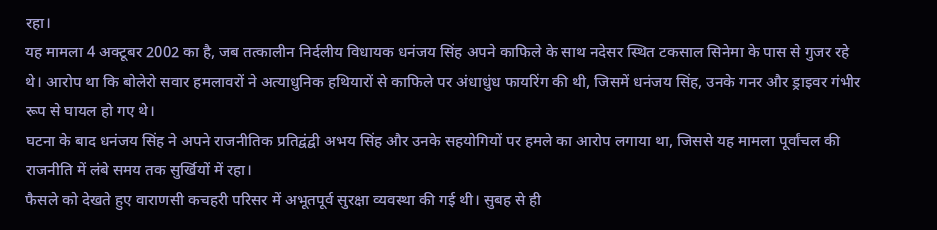रहा।
यह मामला 4 अक्टूबर 2002 का है, जब तत्कालीन निर्दलीय विधायक धनंजय सिंह अपने काफिले के साथ नदेसर स्थित टकसाल सिनेमा के पास से गुजर रहे थे। आरोप था कि बोलेरो सवार हमलावरों ने अत्याधुनिक हथियारों से काफिले पर अंधाधुंध फायरिंग की थी, जिसमें धनंजय सिंह, उनके गनर और ड्राइवर गंभीर रूप से घायल हो गए थे।
घटना के बाद धनंजय सिंह ने अपने राजनीतिक प्रतिद्वंद्वी अभय सिंह और उनके सहयोगियों पर हमले का आरोप लगाया था, जिससे यह मामला पूर्वांचल की राजनीति में लंबे समय तक सुर्खियों में रहा।
फैसले को देखते हुए वाराणसी कचहरी परिसर में अभूतपूर्व सुरक्षा व्यवस्था की गई थी। सुबह से ही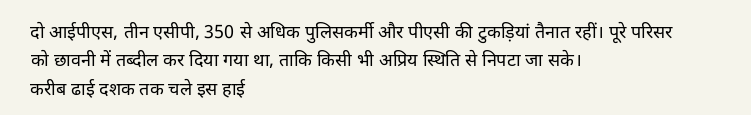दो आईपीएस, तीन एसीपी, 350 से अधिक पुलिसकर्मी और पीएसी की टुकड़ियां तैनात रहीं। पूरे परिसर को छावनी में तब्दील कर दिया गया था, ताकि किसी भी अप्रिय स्थिति से निपटा जा सके।
करीब ढाई दशक तक चले इस हाई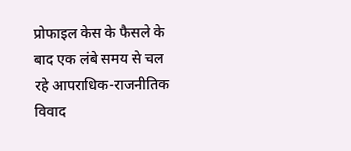प्रोफाइल केस के फैसले के बाद एक लंबे समय से चल रहे आपराधिक-राजनीतिक विवाद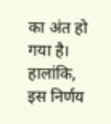का अंत हो गया है। हालांकि, इस निर्णय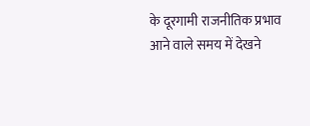के दूरगामी राजनीतिक प्रभाव आने वाले समय में देखने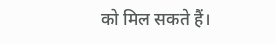को मिल सकते हैं।